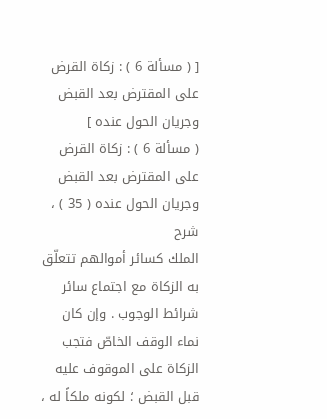[ ( مسألة 6 ) : زكاة القرض على المقترض بعد القبض وجريان الحول عنده ]
( مسألة 6 ) : زكاة القرض على المقترض بعد القبض وجريان الحول عنده ( 35 ) ،
شرح
الملك كسائر أموالهم تتعلّق به الزكاة مع اجتماع سائر شرائط الوجوب . وإن كان نماء الوقف الخاصّ فتجب الزكاة على الموقوف عليه قبل القبض ؛ لكونه ملكاً له ،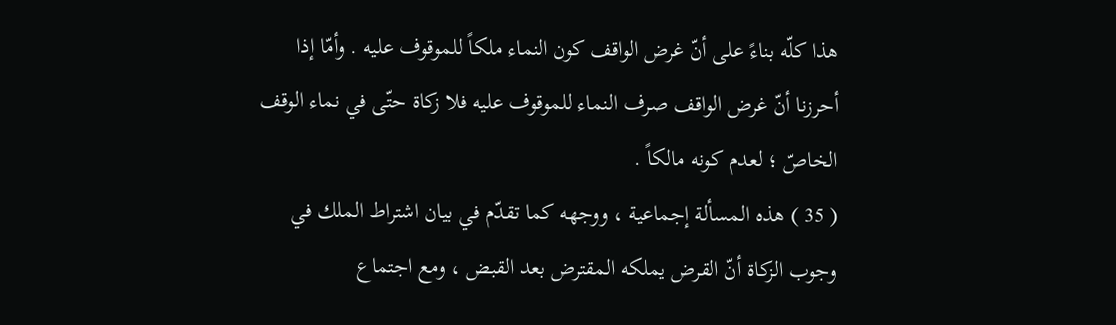هذا كلّه بناءً على أنّ غرض الواقف كون النماء ملكاً للموقوف عليه . وأمّا إذا أحرزنا أنّ غرض الواقف صرف النماء للموقوف عليه فلا زكاة حتّى في نماء الوقف الخاصّ ؛ لعدم كونه مالكاً .
( 35 ) هذه المسألة إجماعية ، ووجهه كما تقدّم في بيان اشتراط الملك في وجوب الزكاة أنّ القرض يملكه المقترض بعد القبض ، ومع اجتماع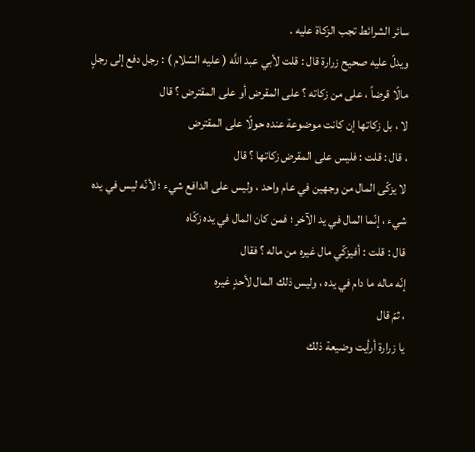سائر الشرائط تجب الزكاة عليه .
ويدلّ عليه صحيح زرارة قال : قلت لأبي عبد اللَّه ( عليه السّلام ) : رجل دفع إلى رجلٍ مالًا قرضاً ، على من زكاته ؟ على المقرض أو على المقترض ؟ قال
لا ، بل زكاتها إن كانت موضوعة عنده حولًا على المقترض
، قال : قلت : فليس على المقرض زكاتها ؟ قال
لا يزكّى المال من وجهين في عام واحد ، وليس على الدافع شيء ؛ لأنّه ليس في يده شيء ، إنّما المال في يد الآخر ؛ فمن كان المال في يده زكّاه
قال : قلت : أفيزكّي مال غيره من ماله ؟ فقال
إنّه ماله ما دام في يده ، وليس ذلك المال لأحدٍ غيره
، ثمّ قال
يا زرارة أرأيت وضيعة ذلك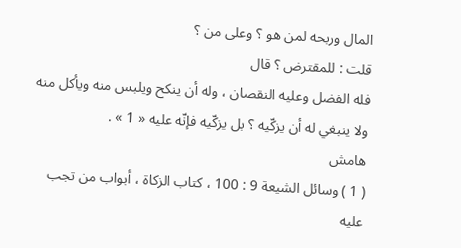المال وربحه لمن هو ؟ وعلى من ؟
قلت : للمقترض ؟ قال
فله الفضل وعليه النقصان ، وله أن ينكح ويلبس منه ويأكل منه ولا ينبغي له أن يزكّيه ؟ بل يزكّيه فإنّه عليه « 1 » .
هامش
( 1 ) وسائل الشيعة 9 : 100 ، كتاب الزكاة ، أبواب من تجب عليه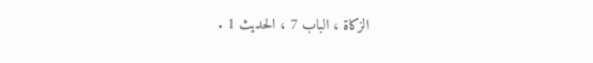الزكاة ، الباب 7 ، الحديث 1 .